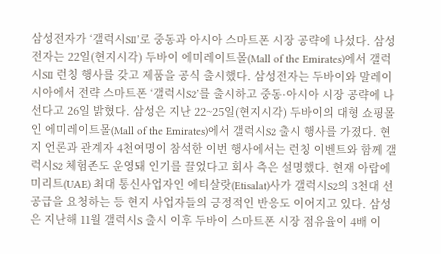삼성전자가 ‘갤럭시SⅡ’로 중동과 아시아 스마트폰 시장 공략에 나섰다. 삼성전자는 22일(현지시각) 두바이 에미레이트몰(Mall of the Emirates)에서 갤럭시SⅡ 런칭 행사를 갖고 제품을 공식 출시했다. 삼성전자는 두바이와 말레이시아에서 전략 스마트폰 ‘갤럭시S2’를 출시하고 중동·아시아 시장 공략에 나선다고 26일 밝혔다. 삼성은 지난 22~25일(현지시각) 두바이의 대형 쇼핑몰인 에미레이트몰(Mall of the Emirates)에서 갤럭시S2 출시 행사를 가졌다. 현지 언론과 관계자 4천여명이 참석한 이번 행사에서는 런칭 이벤트와 함께 갤럭시S2 체험존도 운영돼 인기를 끌었다고 회사 측은 설명했다. 현재 아랍에미리트(UAE) 최대 통신사업자인 에티살랏(Etisalat)사가 갤럭시S2의 3천대 선공급을 요청하는 등 현지 사업자들의 긍정적인 반응도 이어지고 있다. 삼성은 지난해 11월 갤럭시S 출시 이후 두바이 스마트폰 시장 점유율이 4배 이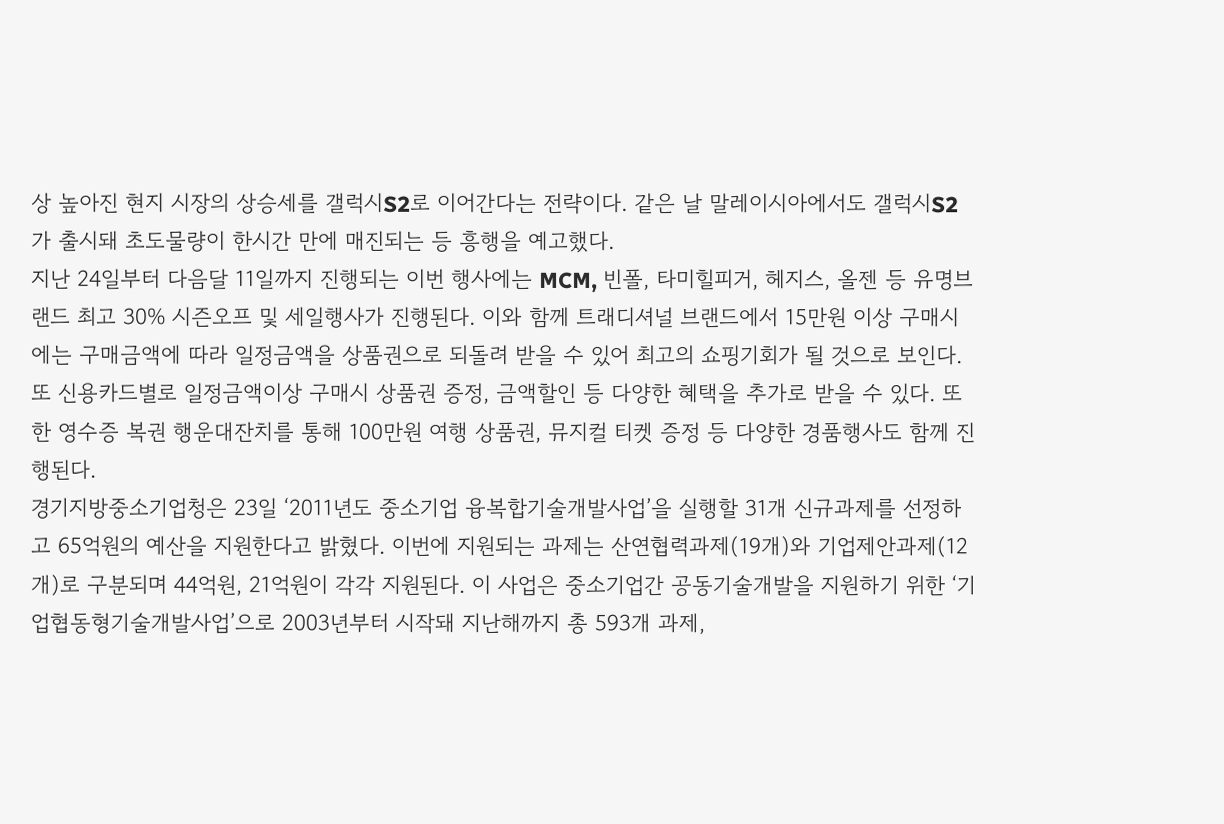상 높아진 현지 시장의 상승세를 갤럭시S2로 이어간다는 전략이다. 같은 날 말레이시아에서도 갤럭시S2가 출시돼 초도물량이 한시간 만에 매진되는 등 흥행을 예고했다.
지난 24일부터 다음달 11일까지 진행되는 이번 행사에는 MCM, 빈폴, 타미힐피거, 헤지스, 올젠 등 유명브랜드 최고 30% 시즌오프 및 세일행사가 진행된다. 이와 함께 트래디셔널 브랜드에서 15만원 이상 구매시에는 구매금액에 따라 일정금액을 상품권으로 되돌려 받을 수 있어 최고의 쇼핑기회가 될 것으로 보인다. 또 신용카드별로 일정금액이상 구매시 상품권 증정, 금액할인 등 다양한 혜택을 추가로 받을 수 있다. 또한 영수증 복권 행운대잔치를 통해 100만원 여행 상품권, 뮤지컬 티켓 증정 등 다양한 경품행사도 함께 진행된다.
경기지방중소기업청은 23일 ‘2011년도 중소기업 융복합기술개발사업’을 실행할 31개 신규과제를 선정하고 65억원의 예산을 지원한다고 밝혔다. 이번에 지원되는 과제는 산연협력과제(19개)와 기업제안과제(12개)로 구분되며 44억원, 21억원이 각각 지원된다. 이 사업은 중소기업간 공동기술개발을 지원하기 위한 ‘기업협동형기술개발사업’으로 2003년부터 시작돼 지난해까지 총 593개 과제,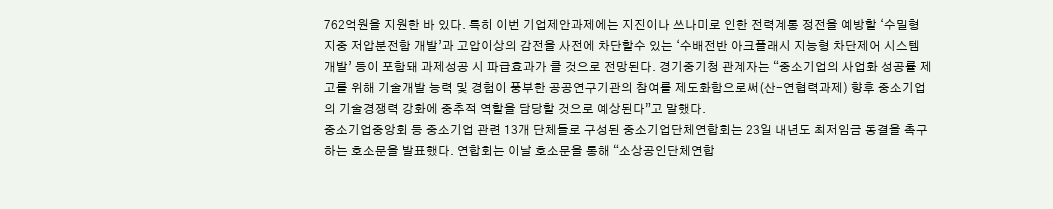762억원을 지원한 바 있다. 특히 이번 기업제안과제에는 지진이나 쓰나미로 인한 전력계통 정전을 예방할 ‘수밀형 지중 저압분전함 개발’과 고압이상의 감전을 사전에 차단할수 있는 ‘수배전반 아크플래시 지능형 차단제어 시스템 개발’ 등이 포함돼 과제성공 시 파급효과가 클 것으로 전망된다. 경기중기청 관계자는 “중소기업의 사업화 성공률 제고를 위해 기술개발 능력 및 경험이 풍부한 공공연구기관의 참여를 제도화함으로써(산-연협력과제) 향후 중소기업의 기술경쟁력 강화에 중추적 역할을 담당할 것으로 예상된다”고 말했다.
중소기업중앙회 등 중소기업 관련 13개 단체들로 구성된 중소기업단체연합회는 23일 내년도 최저임금 동결을 촉구하는 호소문을 발표했다. 연합회는 이날 호소문을 통해 “소상공인단체연합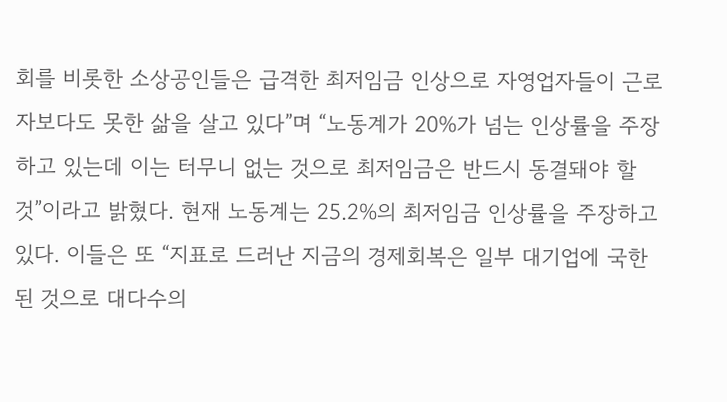회를 비롯한 소상공인들은 급격한 최저임금 인상으로 자영업자들이 근로자보다도 못한 삶을 살고 있다”며 “노동계가 20%가 넘는 인상률을 주장하고 있는데 이는 터무니 없는 것으로 최저임금은 반드시 동결돼야 할 것”이라고 밝혔다. 현재 노동계는 25.2%의 최저임금 인상률을 주장하고 있다. 이들은 또 “지표로 드러난 지금의 경제회복은 일부 대기업에 국한된 것으로 대다수의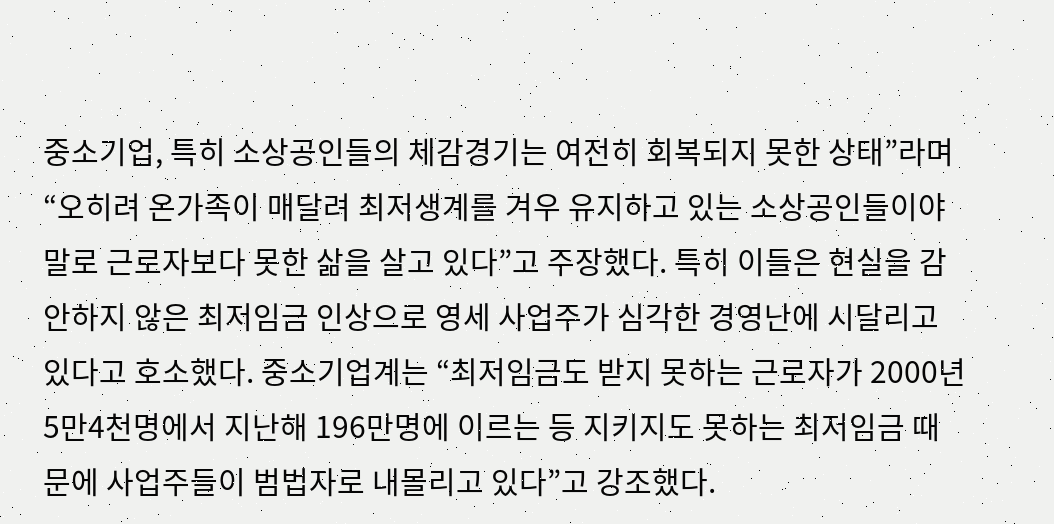중소기업, 특히 소상공인들의 체감경기는 여전히 회복되지 못한 상태”라며 “오히려 온가족이 매달려 최저생계를 겨우 유지하고 있는 소상공인들이야말로 근로자보다 못한 삶을 살고 있다”고 주장했다. 특히 이들은 현실을 감안하지 않은 최저임금 인상으로 영세 사업주가 심각한 경영난에 시달리고 있다고 호소했다. 중소기업계는 “최저임금도 받지 못하는 근로자가 2000년 5만4천명에서 지난해 196만명에 이르는 등 지키지도 못하는 최저임금 때문에 사업주들이 범법자로 내몰리고 있다”고 강조했다.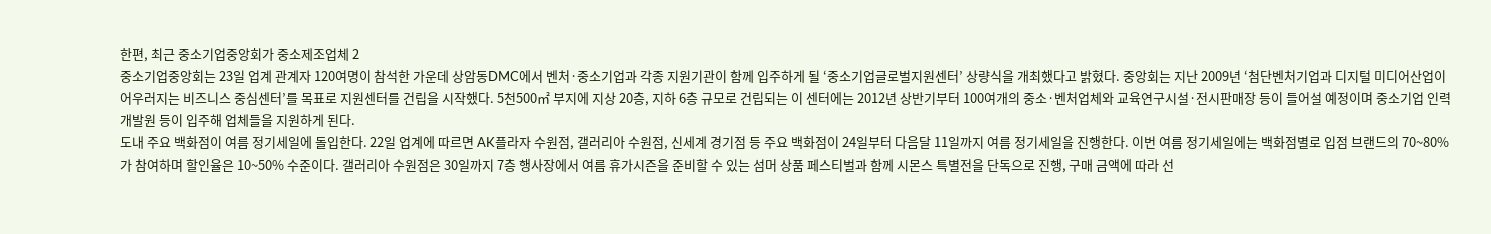한편, 최근 중소기업중앙회가 중소제조업체 2
중소기업중앙회는 23일 업계 관계자 120여명이 참석한 가운데 상암동DMC에서 벤처·중소기업과 각종 지원기관이 함께 입주하게 될 ‘중소기업글로벌지원센터’ 상량식을 개최했다고 밝혔다. 중앙회는 지난 2009년 ‘첨단벤처기업과 디지털 미디어산업이 어우러지는 비즈니스 중심센터’를 목표로 지원센터를 건립을 시작했다. 5천500㎡ 부지에 지상 20층, 지하 6층 규모로 건립되는 이 센터에는 2012년 상반기부터 100여개의 중소·벤처업체와 교육연구시설·전시판매장 등이 들어설 예정이며 중소기업 인력개발원 등이 입주해 업체들을 지원하게 된다.
도내 주요 백화점이 여름 정기세일에 돌입한다. 22일 업계에 따르면 AK플라자 수원점, 갤러리아 수원점, 신세계 경기점 등 주요 백화점이 24일부터 다음달 11일까지 여름 정기세일을 진행한다. 이번 여름 정기세일에는 백화점별로 입점 브랜드의 70~80%가 참여하며 할인율은 10~50% 수준이다. 갤러리아 수원점은 30일까지 7층 행사장에서 여름 휴가시즌을 준비할 수 있는 섬머 상품 페스티벌과 함께 시몬스 특별전을 단독으로 진행, 구매 금액에 따라 선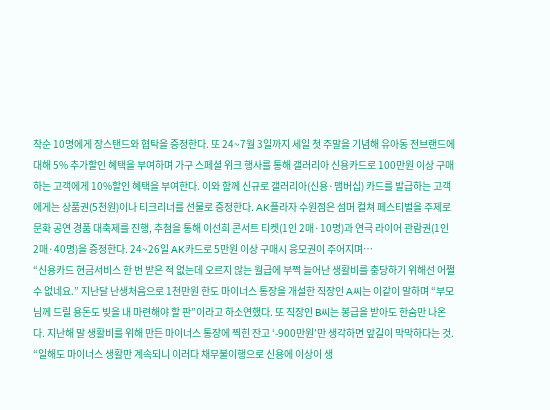착순 10명에게 장스탠드와 협탁을 증정한다. 또 24~7월 3일까지 세일 첫 주말을 기념해 유아동 전브랜드에 대해 5% 추가할인 혜택을 부여하며 가구 스페셜 위크 행사를 통해 갤러리아 신용카드로 100만원 이상 구매하는 고객에게 10%할인 혜택을 부여한다. 이와 함께 신규로 갤러리아(신용·맴버십) 카드를 발급하는 고객에게는 상품권(5천원)이나 티크리너를 선물로 증정한다. AK플라자 수원점은 섬머 컬쳐 페스티벌을 주제로 문화 공연 경품 대축제를 진행, 추첨을 통해 이선희 콘서트 티켓(1인 2매·10명)과 연극 라이어 관람권(1인 2매·40명)을 증정한다. 24~26일 AK카드로 5만원 이상 구매시 응모권이 주어지며…
“신용카드 현금서비스 한 번 받은 적 없는데 오르지 않는 월급에 부쩍 늘어난 생활비를 충당하기 위해선 어쩔 수 없네요.” 지난달 난생처음으로 1천만원 한도 마이너스 통장을 개설한 직장인 A씨는 이같이 말하며 “부모님께 드릴 용돈도 빚을 내 마련해야 할 판”이라고 하소연했다. 또 직장인 B씨는 봉급을 받아도 한숨만 나온다. 지난해 말 생활비를 위해 만든 마이너스 통장에 찍힌 잔고 ‘-900만원’만 생각하면 앞길이 막막하다는 것. “일해도 마이너스 생활만 계속되니 이러다 채무불이행으로 신용에 이상이 생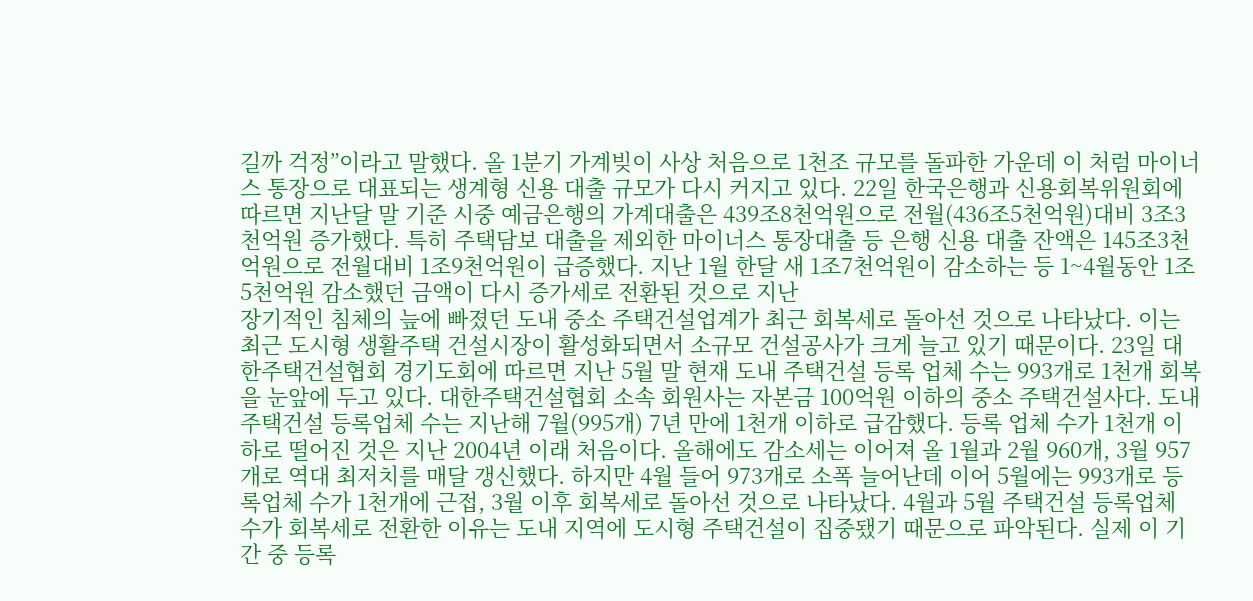길까 걱정”이라고 말했다. 올 1분기 가계빚이 사상 처음으로 1천조 규모를 돌파한 가운데 이 처럼 마이너스 통장으로 대표되는 생계형 신용 대출 규모가 다시 커지고 있다. 22일 한국은행과 신용회복위원회에 따르면 지난달 말 기준 시중 예금은행의 가계대출은 439조8천억원으로 전월(436조5천억원)대비 3조3천억원 증가했다. 특히 주택담보 대출을 제외한 마이너스 통장대출 등 은행 신용 대출 잔액은 145조3천억원으로 전월대비 1조9천억원이 급증했다. 지난 1월 한달 새 1조7천억원이 감소하는 등 1~4월동안 1조5천억원 감소했던 금액이 다시 증가세로 전환된 것으로 지난
장기적인 침체의 늪에 빠졌던 도내 중소 주택건설업계가 최근 회복세로 돌아선 것으로 나타났다. 이는 최근 도시형 생활주택 건설시장이 활성화되면서 소규모 건설공사가 크게 늘고 있기 때문이다. 23일 대한주택건설협회 경기도회에 따르면 지난 5월 말 현재 도내 주택건설 등록 업체 수는 993개로 1천개 회복을 눈앞에 두고 있다. 대한주택건설협회 소속 회원사는 자본금 100억원 이하의 중소 주택건설사다. 도내 주택건설 등록업체 수는 지난해 7월(995개) 7년 만에 1천개 이하로 급감했다. 등록 업체 수가 1천개 이하로 떨어진 것은 지난 2004년 이래 처음이다. 올해에도 감소세는 이어져 올 1월과 2월 960개, 3월 957개로 역대 최저치를 매달 갱신했다. 하지만 4월 들어 973개로 소폭 늘어난데 이어 5월에는 993개로 등록업체 수가 1천개에 근접, 3월 이후 회복세로 돌아선 것으로 나타났다. 4월과 5월 주택건설 등록업체 수가 회복세로 전환한 이유는 도내 지역에 도시형 주택건설이 집중됐기 때문으로 파악된다. 실제 이 기간 중 등록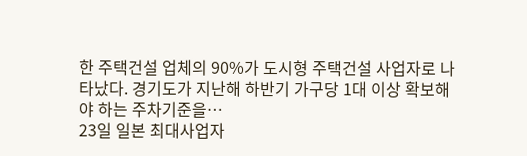한 주택건설 업체의 90%가 도시형 주택건설 사업자로 나타났다. 경기도가 지난해 하반기 가구당 1대 이상 확보해야 하는 주차기준을…
23일 일본 최대사업자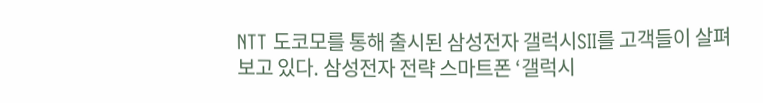NTT 도코모를 통해 출시된 삼성전자 갤럭시SⅡ를 고객들이 살펴보고 있다. 삼성전자 전략 스마트폰 ‘갤럭시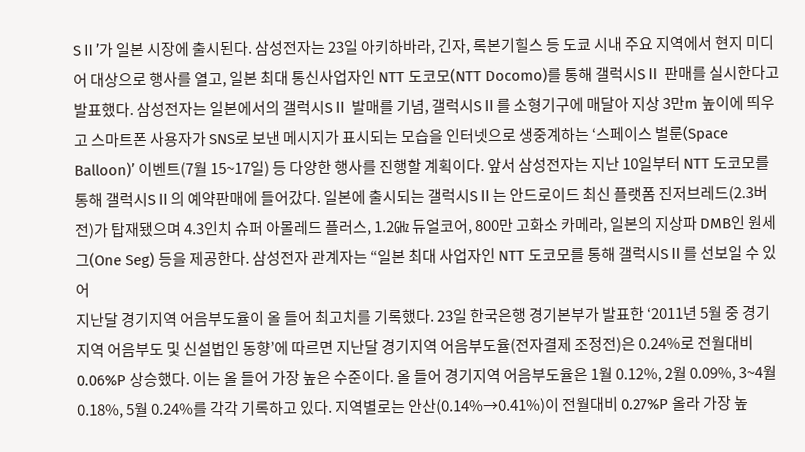SⅡ’가 일본 시장에 출시된다. 삼성전자는 23일 아키하바라, 긴자, 록본기힐스 등 도쿄 시내 주요 지역에서 현지 미디어 대상으로 행사를 열고, 일본 최대 통신사업자인 NTT 도코모(NTT Docomo)를 통해 갤럭시SⅡ 판매를 실시한다고 발표했다. 삼성전자는 일본에서의 갤럭시SⅡ 발매를 기념, 갤럭시SⅡ를 소형기구에 매달아 지상 3만m 높이에 띄우고 스마트폰 사용자가 SNS로 보낸 메시지가 표시되는 모습을 인터넷으로 생중계하는 ‘스페이스 벌룬(Space Balloon)’ 이벤트(7월 15~17일) 등 다양한 행사를 진행할 계획이다. 앞서 삼성전자는 지난 10일부터 NTT 도코모를 통해 갤럭시SⅡ의 예약판매에 들어갔다. 일본에 출시되는 갤럭시SⅡ는 안드로이드 최신 플랫폼 진저브레드(2.3버전)가 탑재됐으며 4.3인치 슈퍼 아몰레드 플러스, 1.2㎓ 듀얼코어, 800만 고화소 카메라, 일본의 지상파 DMB인 원세그(One Seg) 등을 제공한다. 삼성전자 관계자는 “일본 최대 사업자인 NTT 도코모를 통해 갤럭시SⅡ를 선보일 수 있어
지난달 경기지역 어음부도율이 올 들어 최고치를 기록했다. 23일 한국은행 경기본부가 발표한 ‘2011년 5월 중 경기지역 어음부도 및 신설법인 동향’에 따르면 지난달 경기지역 어음부도율(전자결제 조정전)은 0.24%로 전월대비 0.06%P 상승했다. 이는 올 들어 가장 높은 수준이다. 올 들어 경기지역 어음부도율은 1월 0.12%, 2월 0.09%, 3~4월 0.18%, 5월 0.24%를 각각 기록하고 있다. 지역별로는 안산(0.14%→0.41%)이 전월대비 0.27%P 올라 가장 높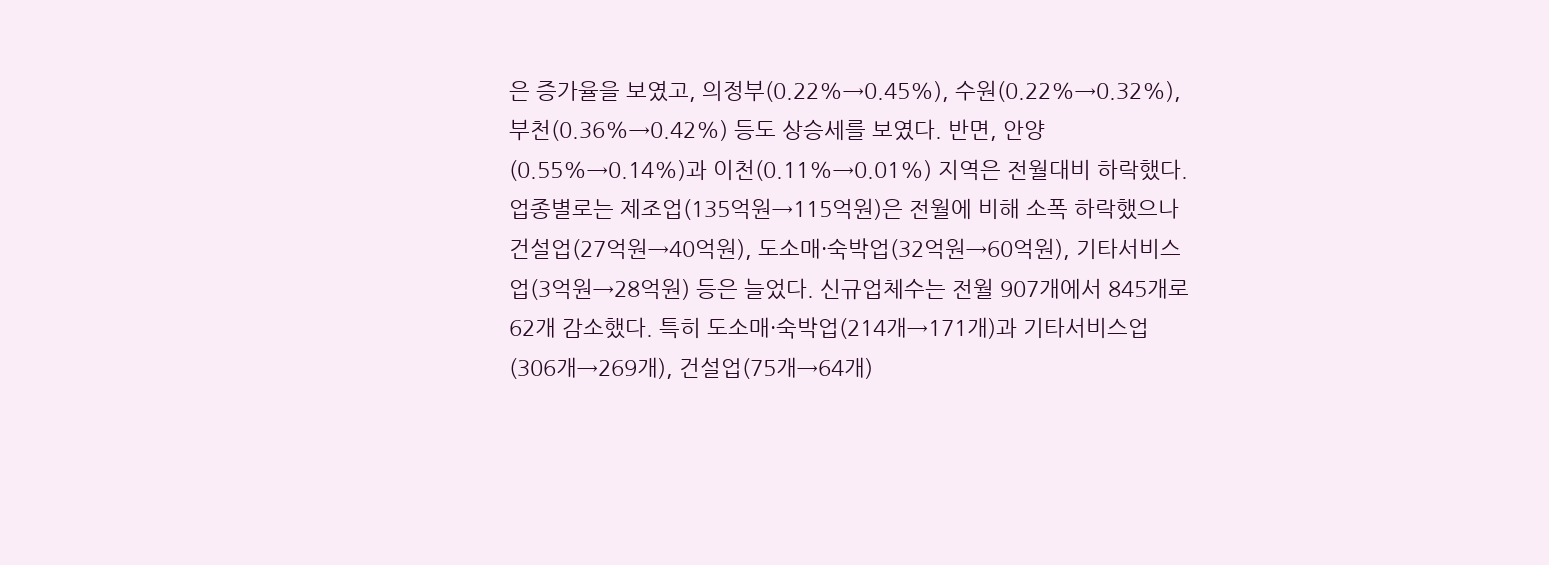은 증가율을 보였고, 의정부(0.22%→0.45%), 수원(0.22%→0.32%), 부천(0.36%→0.42%) 등도 상승세를 보였다. 반면, 안양(0.55%→0.14%)과 이천(0.11%→0.01%) 지역은 전월대비 하락했다. 업종별로는 제조업(135억원→115억원)은 전월에 비해 소폭 하락했으나 건설업(27억원→40억원), 도소매·숙박업(32억원→60억원), 기타서비스업(3억원→28억원) 등은 늘었다. 신규업체수는 전월 907개에서 845개로 62개 감소했다. 특히 도소매·숙박업(214개→171개)과 기타서비스업(306개→269개), 건설업(75개→64개)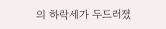의 하락세가 두드러졌